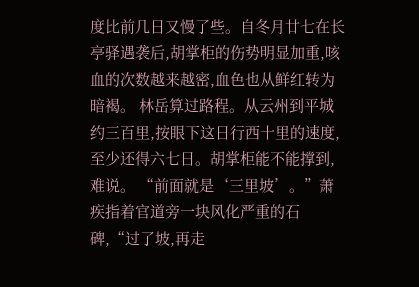度比前几日又慢了些。自冬月廿七在长亭驿遇袭后,胡掌柜的伤势明显加重,咳血的次数越来越密,血色也从鲜红转为暗褐。 林岳算过路程。从云州到平城约三百里,按眼下这日行西十里的速度,至少还得六七日。胡掌柜能不能撑到,难说。 “前面就是‘三里坡’。”萧疾指着官道旁一块风化严重的石碑,“过了坡,再走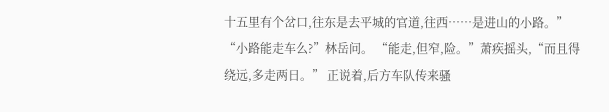十五里有个岔口,往东是去平城的官道,往西……是进山的小路。” “小路能走车么?”林岳问。 “能走,但窄,险。”萧疾摇头,“而且得绕远,多走两日。” 正说着,后方车队传来骚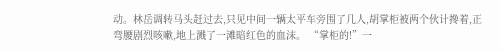动。林岳调转马头赶过去,只见中间一辆太平车旁围了几人,胡掌柜被两个伙计搀着,正弯腰剧烈咳嗽,地上溅了一滩暗红色的血沫。 “掌柜的!”一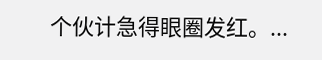个伙计急得眼圈发红。...